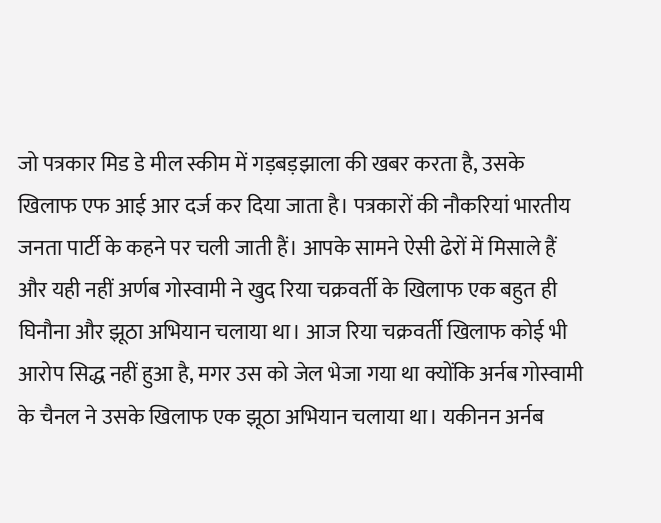जो पत्रकार मिड डे मील स्कीम में गड़बड़झाला की खबर करता है, उसके खिलाफ एफ आई आर दर्ज कर दिया जाता है। पत्रकारों की नौकरियां भारतीय जनता पार्टी के कहने पर चली जाती हैं। आपके सामने ऐसी ढेरों में मिसाले हैं और यही नहीं अर्णब गोस्वामी ने खुद रिया चक्रवर्ती के खिलाफ एक बहुत ही घिनौना और झूठा अभियान चलाया था। आज रिया चक्रवर्ती खिलाफ कोई भी आरोप सिद्ध नहीं हुआ है, मगर उस को जेल भेजा गया था क्योंकि अर्नब गोस्वामी के चैनल ने उसके खिलाफ एक झूठा अभियान चलाया था। यकीनन अर्नब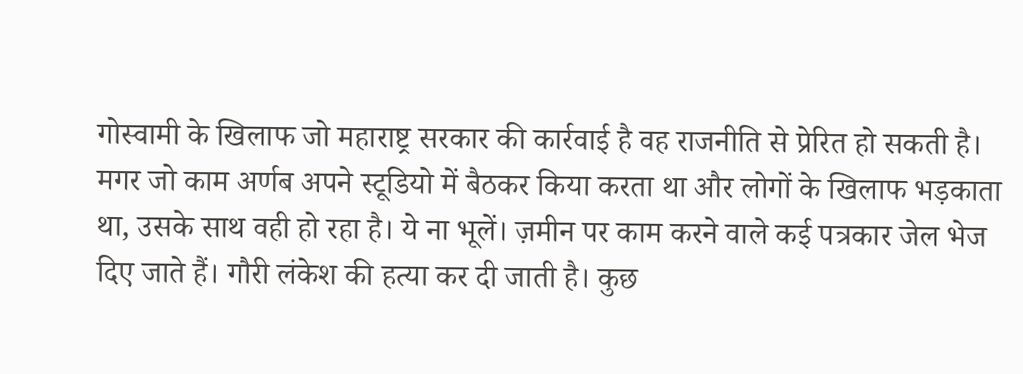गोस्वामी के खिलाफ जो महाराष्ट्र सरकार की कार्रवाई है वह राजनीति से प्रेरित हो सकती है। मगर जो काम अर्णब अपने स्टूडियो में बैठकर किया करता था और लोगों के खिलाफ भड़काता था, उसके साथ वही हो रहा है। ये ना भूलें। ज़मीन पर काम करने वाले कई पत्रकार जेल भेज दिए जाते हैं। गौरी लंकेश की हत्या कर दी जाती है। कुछ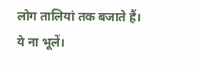लोग तालियां तक बजाते हैं। ये ना भूलें।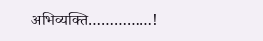अभिव्यक्ति……………!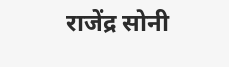राजेंद्र सोनी